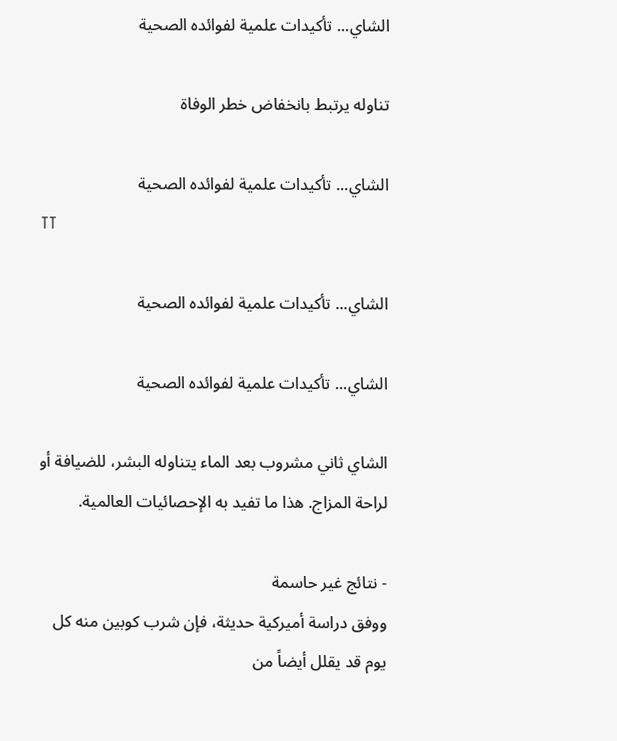الشاي... تأكيدات علمية لفوائده الصحية

تناوله يرتبط بانخفاض خطر الوفاة

الشاي... تأكيدات علمية لفوائده الصحية
TT

الشاي... تأكيدات علمية لفوائده الصحية

الشاي... تأكيدات علمية لفوائده الصحية

الشاي ثاني مشروب بعد الماء يتناوله البشر، للضيافة أو لراحة المزاج. هذا ما تفيد به الإحصائيات العالمية.

- نتائج غير حاسمة
ووفق دراسة أميركية حديثة، فإن شرب كوبين منه كل يوم قد يقلل أيضاً من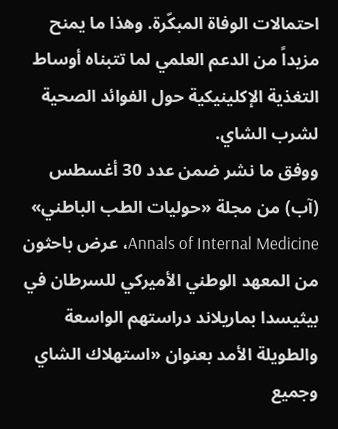احتمالات الوفاة المبكّرة. وهذا ما يمنح مزيداً من الدعم العلمي لما تتبناه أوساط التغذية الإكلينيكية حول الفوائد الصحية لشرب الشاي.
ووفق ما نشر ضمن عدد 30 أغسطس (آب) من مجلة «حوليات الطب الباطني» Annals of Internal Medicine، عرض باحثون من المعهد الوطني الأميركي للسرطان في بيثيسدا بماريلاند دراستهم الواسعة والطويلة الأمد بعنوان «استهلاك الشاي وجميع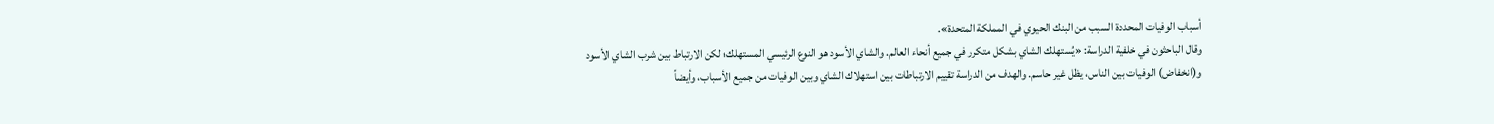أسباب الوفيات المحددة السبب من البنك الحيوي في المملكة المتحدة».
وقال الباحثون في خلفية الدراسة: «يُستهلك الشاي بشكل متكرر في جميع أنحاء العالم. والشاي الأسود هو النوع الرئيسي المستهلك؛ لكن الارتباط بين شرب الشاي الأسود و(انخفاض) الوفيات بين الناس، يظل غير حاسم. والهدف من الدراسة تقييم الارتباطات بين استهلاك الشاي وبين الوفيات من جميع الأسباب، وأيضاً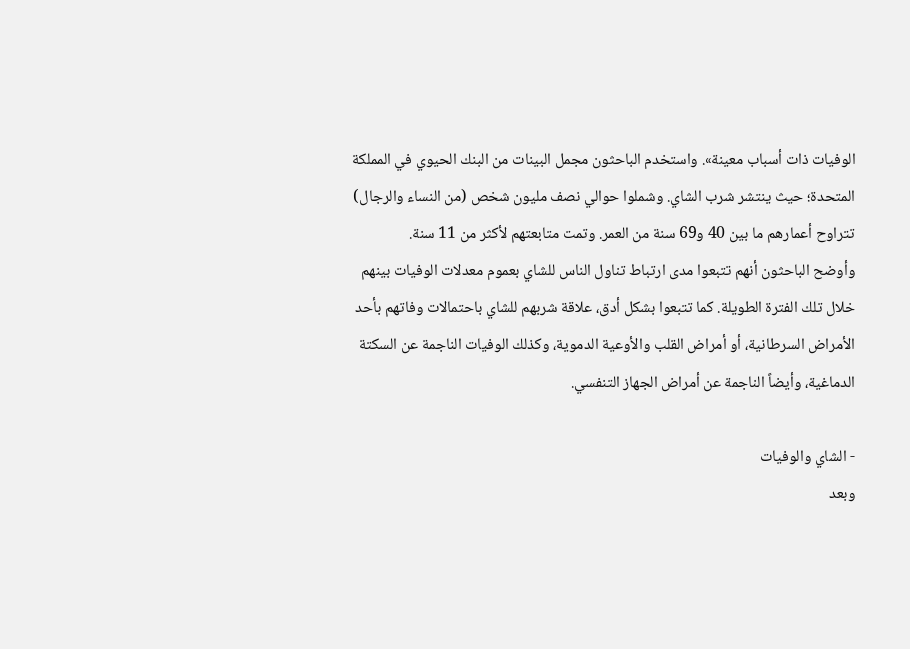الوفيات ذات أسباب معينة». واستخدم الباحثون مجمل البينات من البنك الحيوي في المملكة المتحدة؛ حيث ينتشر شرب الشاي. وشملوا حوالي نصف مليون شخص (من النساء والرجال) تتراوح أعمارهم ما بين 40 و69 سنة من العمر. وتمت متابعتهم لأكثر من 11 سنة.
وأوضح الباحثون أنهم تتبعوا مدى ارتباط تناول الناس للشاي بعموم معدلات الوفيات بينهم خلال تلك الفترة الطويلة. كما تتبعوا بشكل أدق، علاقة شربهم للشاي باحتمالات وفاتهم بأحد الأمراض السرطانية، أو أمراض القلب والأوعية الدموية، وكذلك الوفيات الناجمة عن السكتة الدماغية، وأيضاً الناجمة عن أمراض الجهاز التنفسي.

- الشاي والوفيات
وبعد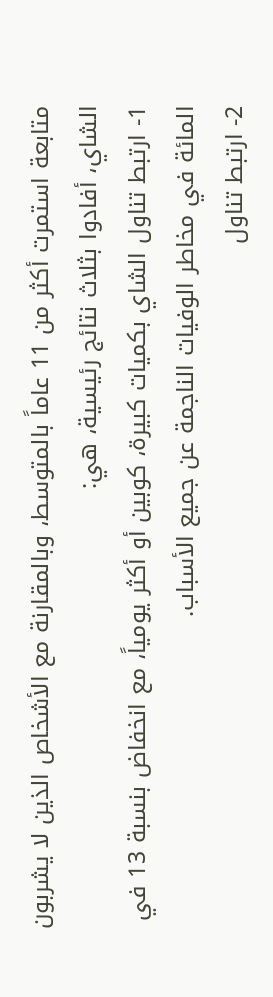متابعة استمرت أكثر من 11 عاماً بالمتوسط، وبالمقارنة مع الأشخاص الذين لا يشربون الشاي، أفادوا بثلاث نتائج رئيسية، هي:
1- ارتبط تناول الشاي بكميات كبيرة، كوبين أو أكثر يومياً، مع انخفاض بنسبة 13 في المائة في مخاطر الوفيات الناجمة عن جميع الأسباب.
2- ارتبط تناول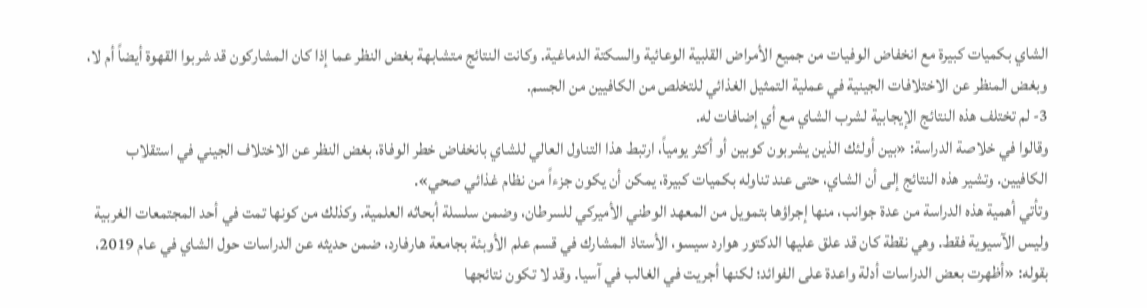الشاي بكميات كبيرة مع انخفاض الوفيات من جميع الأمراض القلبية الوعائية والسكتة الدماغية. وكانت النتائج متشابهة بغض النظر عما إذا كان المشاركون قد شربوا القهوة أيضاً أم لا، وبغض المنظر عن الاختلافات الجينية في عملية التمثيل الغذائي للتخلص من الكافيين من الجسم.
3- لم تختلف هذه النتائج الإيجابية لشرب الشاي مع أي إضافات له.
وقالوا في خلاصة الدراسة: «بين أولئك الذين يشربون كوبين أو أكثر يومياً، ارتبط هذا التناول العالي للشاي بانخفاض خطر الوفاة، بغض النظر عن الاختلاف الجيني في استقلاب الكافيين. وتشير هذه النتائج إلى أن الشاي، حتى عند تناوله بكميات كبيرة، يمكن أن يكون جزءاً من نظام غذائي صحي».
وتأتي أهمية هذه الدراسة من عدة جوانب، منها إجراؤها بتمويل من المعهد الوطني الأميركي للسرطان، وضمن سلسلة أبحاثه العلمية. وكذلك من كونها تمت في أحد المجتمعات الغربية وليس الآسيوية فقط. وهي نقطة كان قد علق عليها الدكتور هوارد سيسو، الأستاذ المشارك في قسم علم الأوبئة بجامعة هارفارد، ضمن حديثه عن الدراسات حول الشاي في عام 2019، بقوله: «أظهرت بعض الدراسات أدلة واعدة على الفوائد؛ لكنها أجريت في الغالب في آسيا. وقد لا تكون نتائجها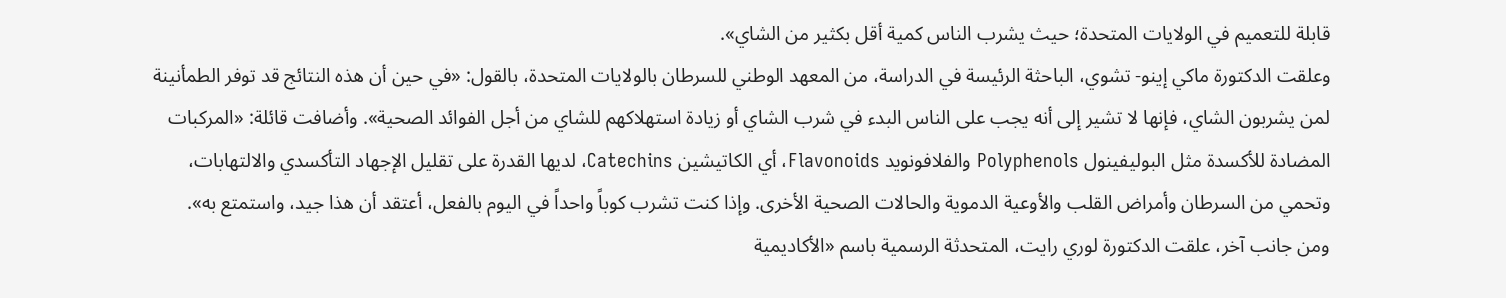قابلة للتعميم في الولايات المتحدة؛ حيث يشرب الناس كمية أقل بكثير من الشاي».
وعلقت الدكتورة ماكي إينو- تشوي، الباحثة الرئيسة في الدراسة، من المعهد الوطني للسرطان بالولايات المتحدة، بالقول: «في حين أن هذه النتائج قد توفر الطمأنينة لمن يشربون الشاي، فإنها لا تشير إلى أنه يجب على الناس البدء في شرب الشاي أو زيادة استهلاكهم للشاي من أجل الفوائد الصحية». وأضافت قائلة: «المركبات المضادة للأكسدة مثل البوليفينول Polyphenols والفلافونويد Flavonoids، أي الكاتيشين Catechins، لديها القدرة على تقليل الإجهاد التأكسدي والالتهابات، وتحمي من السرطان وأمراض القلب والأوعية الدموية والحالات الصحية الأخرى. وإذا كنت تشرب كوباً واحداً في اليوم بالفعل، أعتقد أن هذا جيد، واستمتع به».
ومن جانب آخر، علقت الدكتورة لوري رايت، المتحدثة الرسمية باسم «الأكاديمية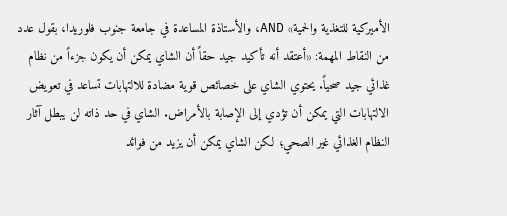الأميركية للتغذية والحمية» AND، والأستاذة المساعدة في جامعة جنوب فلوريدا، بقول عدد من النقاط المهمة: «أعتقد أنه تأكيد جيد حقاً أن الشاي يمكن أن يكون جزءاً من نظام غذائي جيد صحياً. يحتوي الشاي على خصائص قوية مضادة للالتهابات تساعد في تعويض الالتهابات التي يمكن أن تؤدي إلى الإصابة بالأمراض. الشاي في حد ذاته لن يبطل آثار النظام الغذائي غير الصحي؛ لكن الشاي يمكن أن يزيد من فوائد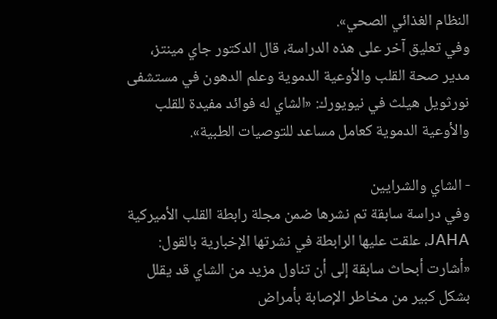النظام الغذائي الصحي».
وفي تعليق آخر على هذه الدراسة، قال الدكتور جاي مينتز، مدير صحة القلب والأوعية الدموية وعلم الدهون في مستشفى نورثويل هيلث في نيويورك: «الشاي له فوائد مفيدة للقلب والأوعية الدموية كعامل مساعد للتوصيات الطبية».

- الشاي والشرايين
وفي دراسة سابقة تم نشرها ضمن مجلة رابطة القلب الأميركية JAHA، علقت عليها الرابطة في نشرتها الإخبارية بالقول: «أشارت أبحاث سابقة إلى أن تناول مزيد من الشاي قد يقلل بشكل كبير من مخاطر الإصابة بأمراض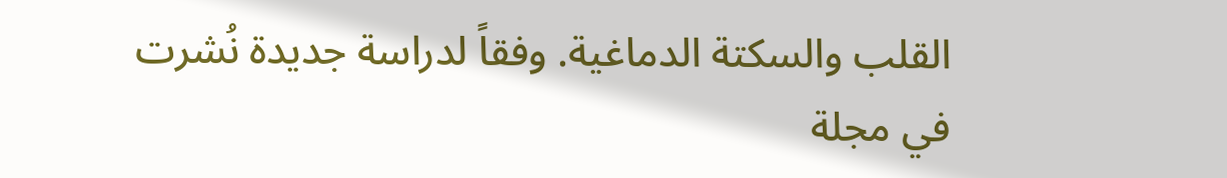القلب والسكتة الدماغية. وفقاً لدراسة جديدة نُشرت في مجلة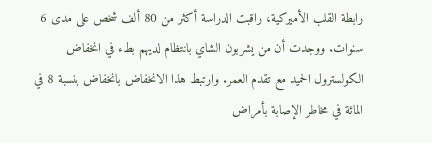رابطة القلب الأميركية، راقبت الدراسة أكثر من 80 ألف شخص على مدى 6 سنوات. ووجدت أن من يشربون الشاي بانتظام لديهم بطء في انخفاض الكولسترول الحميد مع تقدم العمر. وارتبط هذا الانخفاض بانخفاض بنسبة 8 في المائة في مخاطر الإصابة بأمراض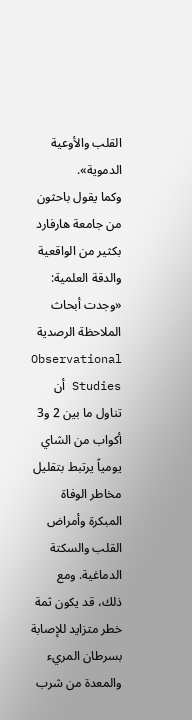القلب والأوعية الدموية».
وكما يقول باحثون من جامعة هارفارد بكثير من الواقعية والدقة العلمية: «وجدت أبحاث الملاحظة الرصدية Observational Studies أن تناول ما بين 2 و3 أكواب من الشاي يومياً يرتبط بتقليل مخاطر الوفاة المبكرة وأمراض القلب والسكتة الدماغية. ومع ذلك، قد يكون ثمة خطر متزايد للإصابة بسرطان المريء والمعدة من شرب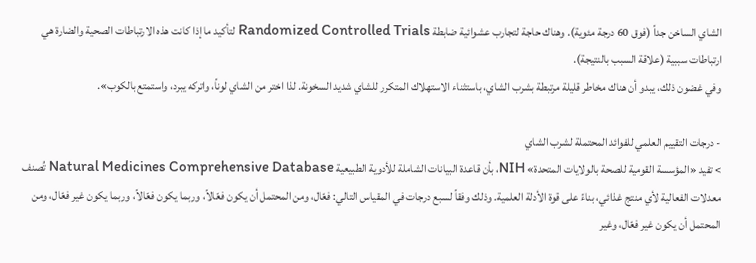الشاي الساخن جداً (فوق 60 درجة مئوية). وهناك حاجة لتجارب عشوائية ضابطة Randomized Controlled Trials لتأكيد ما إذا كانت هذه الارتباطات الصحية والضارة هي ارتباطات سببية (علاقة السبب بالنتيجة).
وفي غضون ذلك، يبدو أن هناك مخاطر قليلة مرتبطة بشرب الشاي، باستثناء الاستهلاك المتكرر للشاي شديد السخونة. لذا اختر من الشاي لوناً، واتركه يبرد، واستمتع بالكوب».

- درجات التقييم العلمي للفوائد المحتملة لشرب الشاي
> تفيد «المؤسسة القومية للصحة بالولايات المتحدة» NIH، بأن قاعدة البيانات الشاملة للأدوية الطبيعية Natural Medicines Comprehensive Database تُصنف معدلات الفعالية لأي منتج غذائي، بناءً على قوة الأدلة العلمية. وذلك وفقاً لسبع درجات في المقياس التالي: فعّال، ومن المحتمل أن يكون فعّالاً، وربما يكون فعّالاً، وربما يكون غير فعّال، ومن المحتمل أن يكون غير فعّال، وغير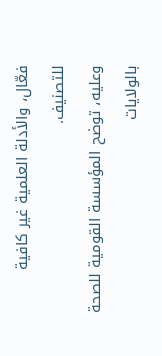فعّال، والأدلة العلمية غير كافية للتصنيف.
وعليه، توضح المؤسسة القومية للصحة بالولايات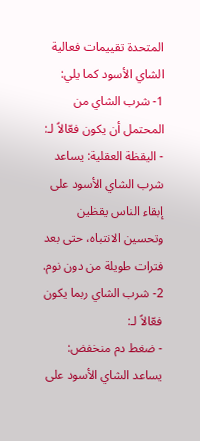المتحدة تقييمات فعالية الشاي الأسود كما يلي:
1- شرب الشاي من المحتمل أن يكون فعّالاً لـ:
- اليقظة العقلية: يساعد شرب الشاي الأسود على إبقاء الناس يقظين وتحسين الانتباه، حتى بعد فترات طويلة من دون نوم.
2- شرب الشاي ربما يكون فعّالاً لـ:
- ضغط دم منخفض: يساعد الشاي الأسود على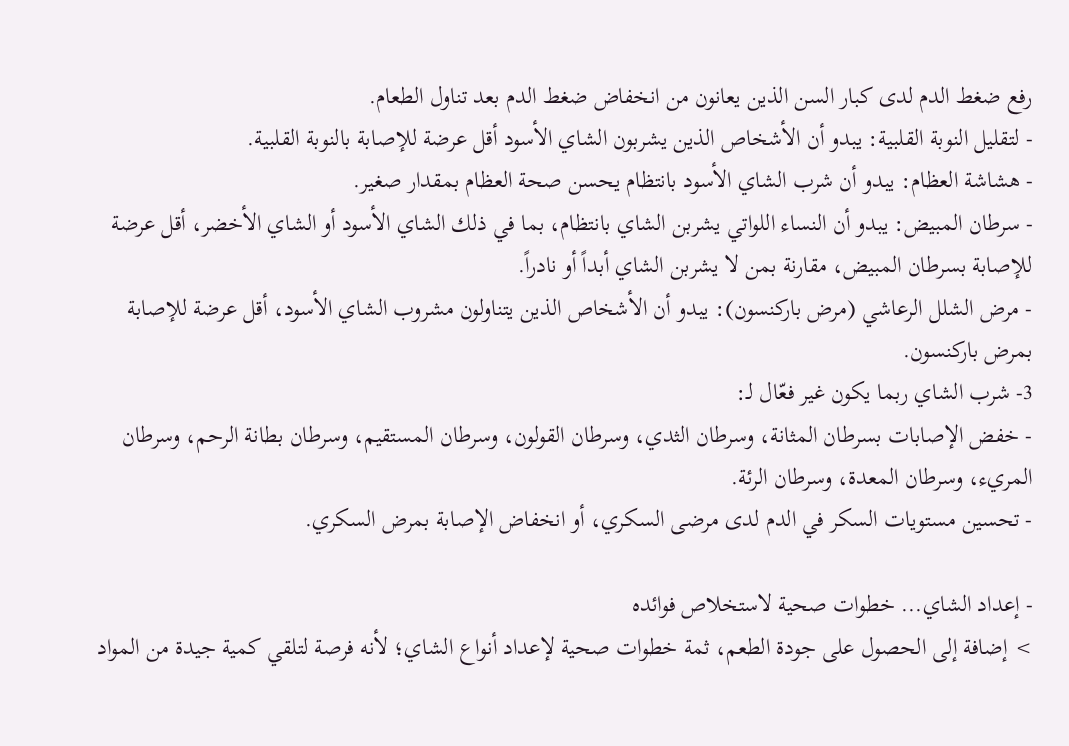رفع ضغط الدم لدى كبار السن الذين يعانون من انخفاض ضغط الدم بعد تناول الطعام.
- لتقليل النوبة القلبية: يبدو أن الأشخاص الذين يشربون الشاي الأسود أقل عرضة للإصابة بالنوبة القلبية.
- هشاشة العظام: يبدو أن شرب الشاي الأسود بانتظام يحسن صحة العظام بمقدار صغير.
- سرطان المبيض: يبدو أن النساء اللواتي يشربن الشاي بانتظام، بما في ذلك الشاي الأسود أو الشاي الأخضر، أقل عرضة للإصابة بسرطان المبيض، مقارنة بمن لا يشربن الشاي أبداً أو نادراً.
- مرض الشلل الرعاشي (مرض باركنسون): يبدو أن الأشخاص الذين يتناولون مشروب الشاي الأسود، أقل عرضة للإصابة بمرض باركنسون.
3- شرب الشاي ربما يكون غير فعّال لـ:
- خفض الإصابات بسرطان المثانة، وسرطان الثدي، وسرطان القولون، وسرطان المستقيم، وسرطان بطانة الرحم، وسرطان المريء، وسرطان المعدة، وسرطان الرئة.
- تحسين مستويات السكر في الدم لدى مرضى السكري، أو انخفاض الإصابة بمرض السكري.

- إعداد الشاي... خطوات صحية لاستخلاص فوائده
> إضافة إلى الحصول على جودة الطعم، ثمة خطوات صحية لإعداد أنواع الشاي؛ لأنه فرصة لتلقي كمية جيدة من المواد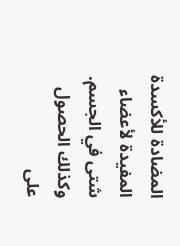المضادة للأكسدة المفيدة لأعضاء شتى في الجسم. وكذلك الحصول على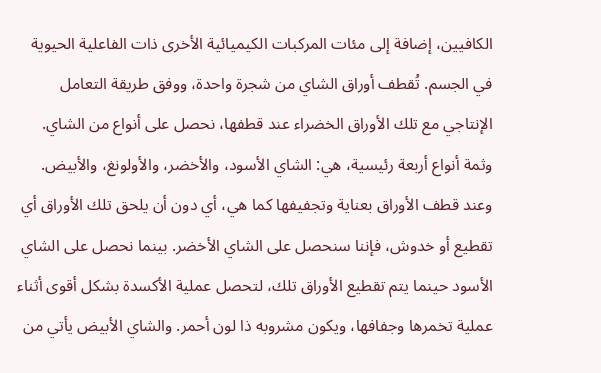الكافيين، إضافة إلى مئات المركبات الكيميائية الأخرى ذات الفاعلية الحيوية في الجسم. تُقطف أوراق الشاي من شجرة واحدة، ووفق طريقة التعامل الإنتاجي مع تلك الأوراق الخضراء عند قطفها، نحصل على أنواع من الشاي. وثمة أنواع أربعة رئيسية، هي: الشاي الأسود، والأخضر، والأولونغ، والأبيض. وعند قطف الأوراق بعناية وتجفيفها كما هي، أي دون أن يلحق تلك الأوراق أي تقطيع أو خدوش، فإننا سنحصل على الشاي الأخضر. بينما نحصل على الشاي الأسود حينما يتم تقطيع الأوراق تلك، لتحصل عملية الأكسدة بشكل أقوى أثناء عملية تخمرها وجفافها، ويكون مشروبه ذا لون أحمر. والشاي الأبيض يأتي من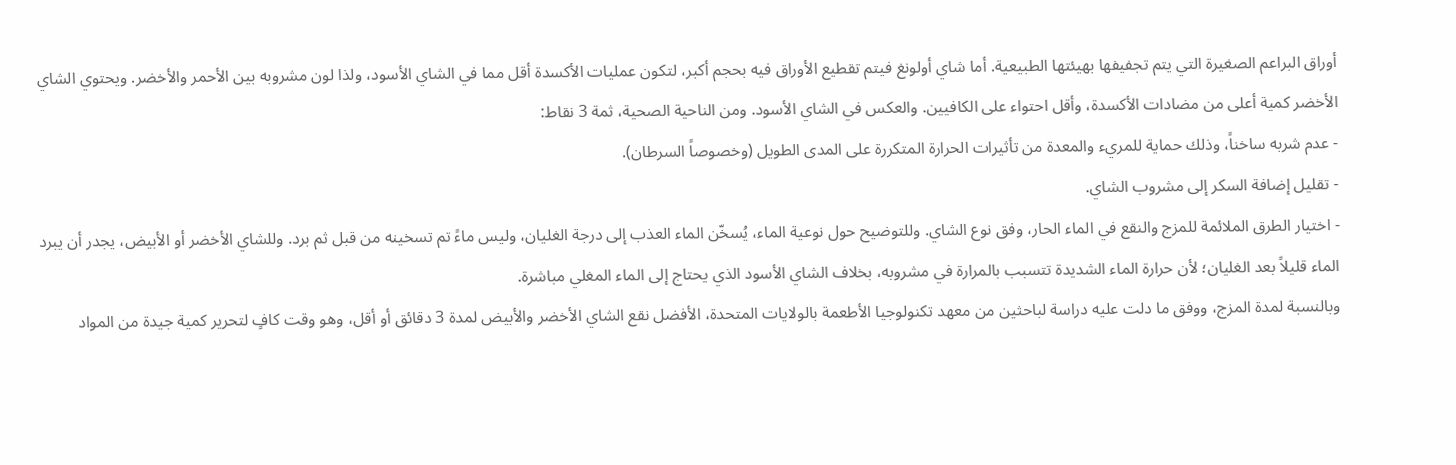أوراق البراعم الصغيرة التي يتم تجفيفها بهيئتها الطبيعية. أما شاي أولونغ فيتم تقطيع الأوراق فيه بحجم أكبر، لتكون عمليات الأكسدة أقل مما في الشاي الأسود، ولذا لون مشروبه بين الأحمر والأخضر. ويحتوي الشاي الأخضر كمية أعلى من مضادات الأكسدة، وأقل احتواء على الكافيين. والعكس في الشاي الأسود. ومن الناحية الصحية، ثمة 3 نقاط:
- عدم شربه ساخناً، وذلك حماية للمريء والمعدة من تأثيرات الحرارة المتكررة على المدى الطويل (وخصوصاً السرطان).
- تقليل إضافة السكر إلى مشروب الشاي.
- اختيار الطرق الملائمة للمزج والنقع في الماء الحار، وفق نوع الشاي. وللتوضيح حول نوعية الماء، يُسخّن الماء العذب إلى درجة الغليان، وليس ماءً تم تسخينه من قبل ثم برد. وللشاي الأخضر أو الأبيض، يجدر أن يبرد الماء قليلاً بعد الغليان؛ لأن حرارة الماء الشديدة تتسبب بالمرارة في مشروبه، بخلاف الشاي الأسود الذي يحتاج إلى الماء المغلي مباشرة.
وبالنسبة لمدة المزج، ووفق ما دلت عليه دراسة لباحثين من معهد تكنولوجيا الأطعمة بالولايات المتحدة، الأفضل نقع الشاي الأخضر والأبيض لمدة 3 دقائق أو أقل، وهو وقت كافٍ لتحرير كمية جيدة من المواد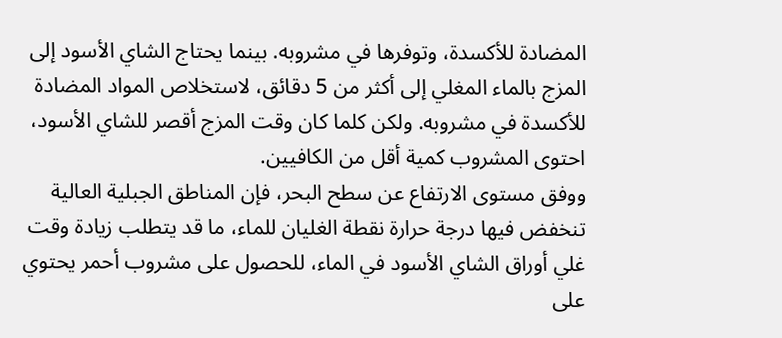المضادة للأكسدة، وتوفرها في مشروبه. بينما يحتاج الشاي الأسود إلى المزج بالماء المغلي إلى أكثر من 5 دقائق، لاستخلاص المواد المضادة للأكسدة في مشروبه. ولكن كلما كان وقت المزج أقصر للشاي الأسود، احتوى المشروب كمية أقل من الكافيين.
ووفق مستوى الارتفاع عن سطح البحر، فإن المناطق الجبلية العالية تنخفض فيها درجة حرارة نقطة الغليان للماء، ما قد يتطلب زيادة وقت غلي أوراق الشاي الأسود في الماء، للحصول على مشروب أحمر يحتوي على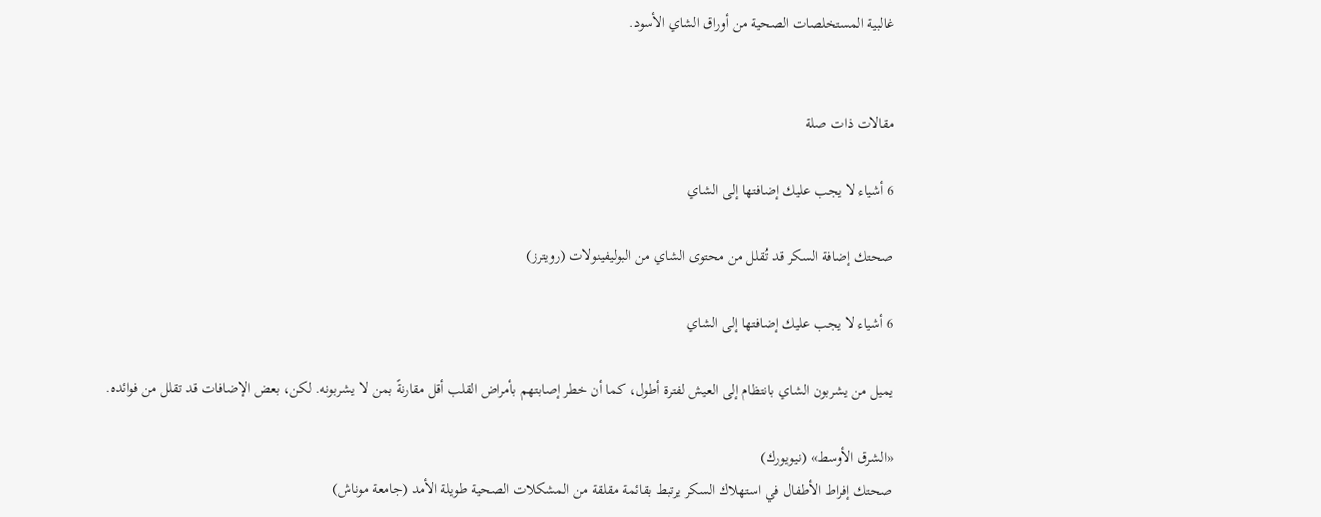غالبية المستخلصات الصحية من أوراق الشاي الأسود.


مقالات ذات صلة

6 أشياء لا يجب عليك إضافتها إلى الشاي

صحتك إضافة السكر قد تُقلل من محتوى الشاي من البوليفينولات (رويترز)

6 أشياء لا يجب عليك إضافتها إلى الشاي

يميل من يشربون الشاي بانتظام إلى العيش لفترة أطول، كما أن خطر إصابتهم بأمراض القلب أقل مقارنةً بمن لا يشربونه. لكن، بعض الإضافات قد تقلل من فوائده.

«الشرق الأوسط» (نيويورك)
صحتك إفراط الأطفال في استهلاك السكر يرتبط بقائمة مقلقة من المشكلات الصحية طويلة الأمد (جامعة موناش)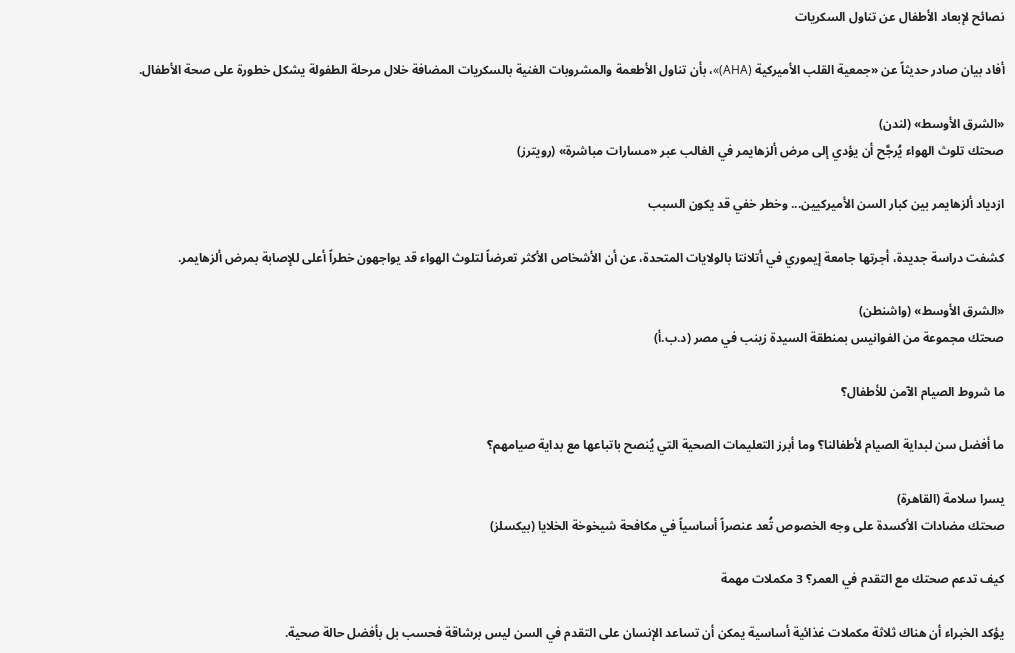نصائح لإبعاد الأطفال عن تناول السكريات

أفاد بيان صادر حديثاً عن «جمعية القلب الأميركية (AHA)»، بأن تناول الأطعمة والمشروبات الغنية بالسكريات المضافة خلال مرحلة الطفولة يشكل خطورة على صحة الأطفال.

«الشرق الأوسط» (لندن)
صحتك تلوث الهواء يُرجَّح أن يؤدي إلى مرض ألزهايمر في الغالب عبر «مسارات مباشرة» (رويترز)

ازدياد ألزهايمر بين كبار السن الأميركيين... وخطر خفي قد يكون السبب

كشفت دراسة جديدة، أجرتها جامعة إيموري في أتلانتا بالولايات المتحدة، عن أن الأشخاص الأكثر تعرضاً لتلوث الهواء قد يواجهون خطراً أعلى للإصابة بمرض ألزهايمر.

«الشرق الأوسط» (واشنطن)
صحتك مجموعة من الفوانيس بمنطقة السيدة زينب في مصر (د.ب.أ)

ما شروط الصيام الآمن للأطفال؟

ما أفضل سن لبداية الصيام لأطفالنا؟ وما أبرز التعليمات الصحية التي يُنصح باتباعها مع بداية صيامهم؟

يسرا سلامة (القاهرة)
صحتك مضادات الأكسدة على وجه الخصوص تُعد عنصراً أساسياً في مكافحة شيخوخة الخلايا (بيكسلز)

كيف تدعم صحتك مع التقدم في العمر؟ 3 مكملات مهمة

يؤكد الخبراء أن هناك ثلاثة مكملات غذائية أساسية يمكن أن تساعد الإنسان على التقدم في السن ليس برشاقة فحسب بل بأفضل حالة صحية.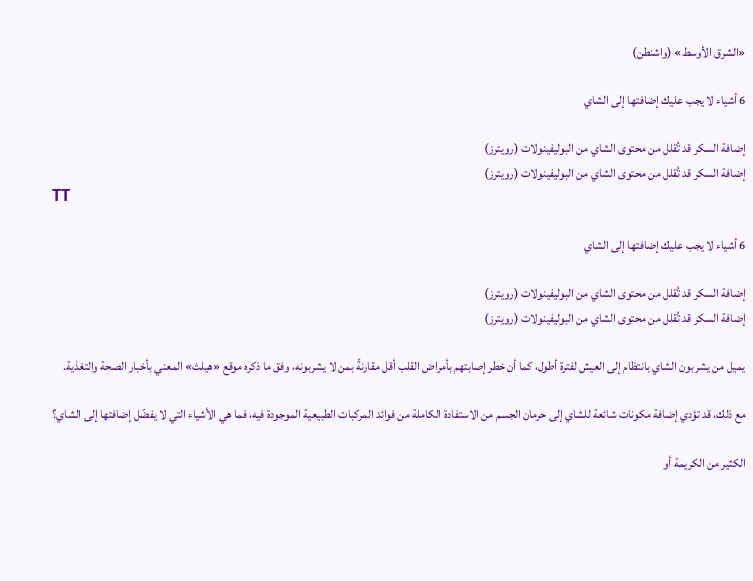«الشرق الأوسط» (واشنطن)

6 أشياء لا يجب عليك إضافتها إلى الشاي

إضافة السكر قد تُقلل من محتوى الشاي من البوليفينولات (رويترز)
إضافة السكر قد تُقلل من محتوى الشاي من البوليفينولات (رويترز)
TT

6 أشياء لا يجب عليك إضافتها إلى الشاي

إضافة السكر قد تُقلل من محتوى الشاي من البوليفينولات (رويترز)
إضافة السكر قد تُقلل من محتوى الشاي من البوليفينولات (رويترز)

يميل من يشربون الشاي بانتظام إلى العيش لفترة أطول، كما أن خطر إصابتهم بأمراض القلب أقل مقارنةً بمن لا يشربونه، وفق ما ذكره موقع «هيلث» المعني بأخبار الصحة والتغذية.

مع ذلك، قد تؤدي إضافة مكونات شائعة للشاي إلى حرمان الجسم من الاستفادة الكاملة من فوائد المركبات الطبيعية الموجودة فيه، فما هي الأشياء التي لا يفضّل إضافتها إلى الشاي؟

الكثير من الكريمة أو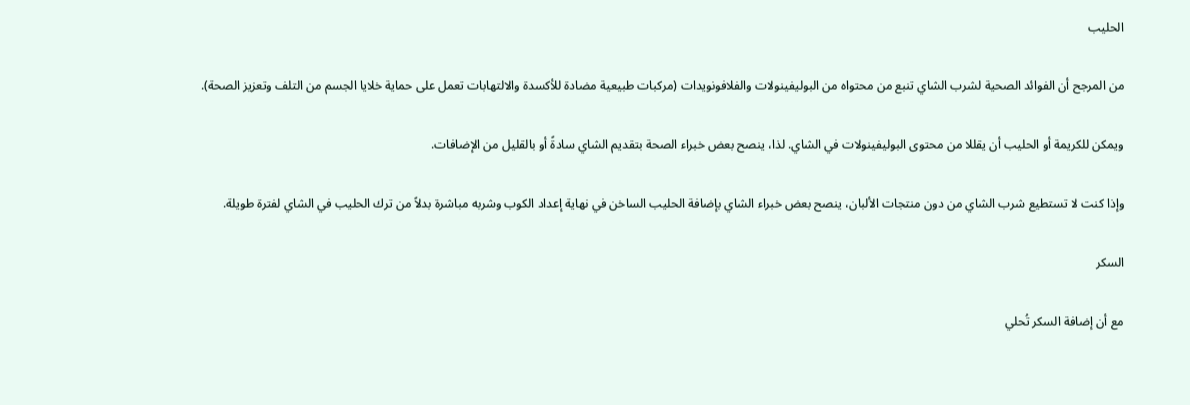الحليب

من المرجح أن الفوائد الصحية لشرب الشاي تنبع من محتواه من البوليفينولات والفلافونويدات (مركبات طبيعية مضادة للأكسدة والالتهابات تعمل على حماية خلايا الجسم من التلف وتعزيز الصحة).

ويمكن للكريمة أو الحليب أن يقللا من محتوى البوليفينولات في الشاي. لذا، ينصح بعض خبراء الصحة بتقديم الشاي سادةً أو بالقليل من الإضافات.

وإذا كنت لا تستطيع شرب الشاي من دون منتجات الألبان، ينصح بعض خبراء الشاي بإضافة الحليب الساخن في نهاية إعداد الكوب وشربه مباشرة بدلاً من ترك الحليب في الشاي لفترة طويلة.

السكر

مع أن إضافة السكر تُحلي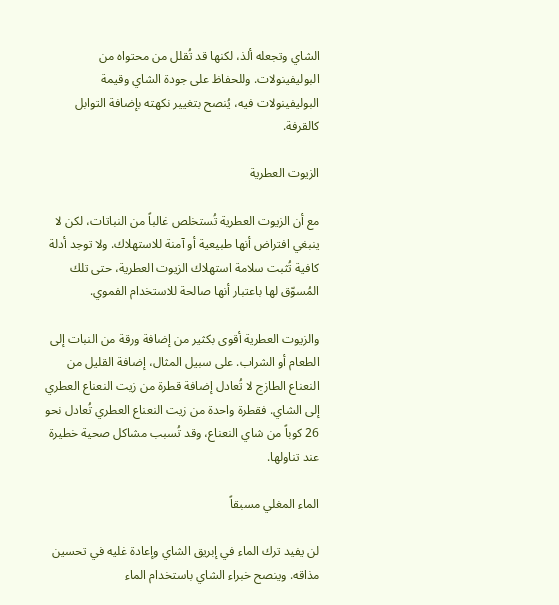الشاي وتجعله ألذ، لكنها قد تُقلل من محتواه من البوليفينولات. وللحفاظ على جودة الشاي وقيمة البوليفينولات فيه، يُنصح بتغيير نكهته بإضافة التوابل كالقرفة.

الزيوت العطرية

مع أن الزيوت العطرية تُستخلص غالباً من النباتات، لكن لا ينبغي افتراض أنها طبيعية أو آمنة للاستهلاك. ولا توجد أدلة كافية تُثبت سلامة استهلاك الزيوت العطرية، حتى تلك المُسوّق لها باعتبار أنها صالحة للاستخدام الفموي.

والزيوت العطرية أقوى بكثير من إضافة ورقة من النبات إلى الطعام أو الشراب. على سبيل المثال، إضافة القليل من النعناع الطازج لا تُعادل إضافة قطرة من زيت النعناع العطري إلى الشاي. فقطرة واحدة من زيت النعناع العطري تُعادل نحو 26 كوباً من شاي النعناع، وقد تُسبب مشاكل صحية خطيرة عند تناولها.

الماء المغلي مسبقاً

لن يفيد ترك الماء في إبريق الشاي وإعادة غليه في تحسين مذاقه. وينصح خبراء الشاي باستخدام الماء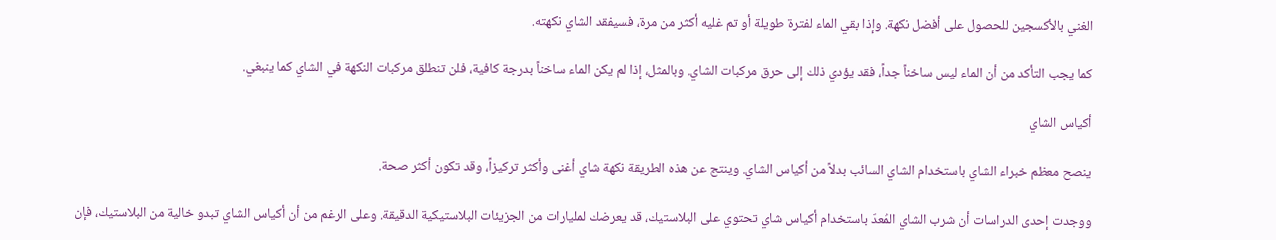الغني بالأكسجين للحصول على أفضل نكهة. وإذا بقي الماء لفترة طويلة أو تم غليه أكثر من مرة، فسيفقد الشاي نكهته.

كما يجب التأكد من أن الماء ليس ساخناً جداً، فقد يؤدي ذلك إلى حرق مركبات الشاي. وبالمثل، إذا لم يكن الماء ساخناً بدرجة كافية، فلن تنطلق مركبات النكهة في الشاي كما ينبغي.

أكياس الشاي

ينصح معظم خبراء الشاي باستخدام الشاي السائب بدلاً من أكياس الشاي. وينتج عن هذه الطريقة نكهة شاي أغنى وأكثر تركيزاً، وقد تكون أكثر صحة.

ووجدت إحدى الدراسات أن شرب الشاي المُعدّ باستخدام أكياس شاي تحتوي على البلاستيك، قد يعرضك لمليارات من الجزيئات البلاستيكية الدقيقة. وعلى الرغم من أن أكياس الشاي تبدو خالية من البلاستيك، فإن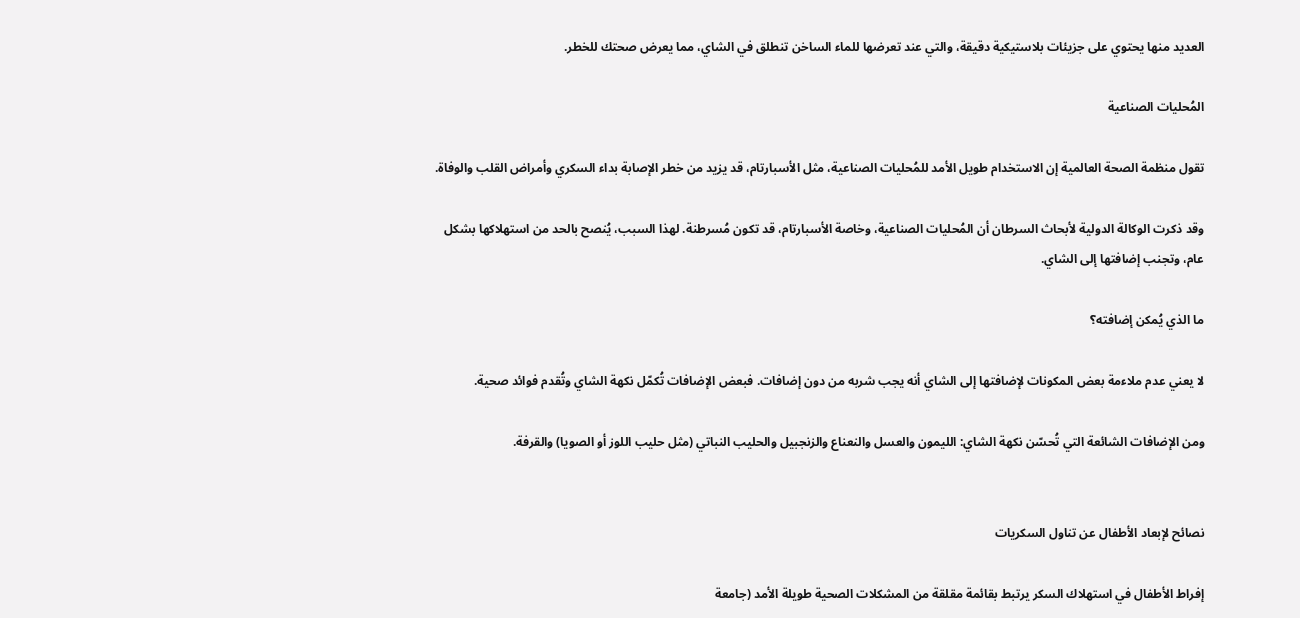العديد منها يحتوي على جزيئات بلاستيكية دقيقة، والتي عند تعرضها للماء الساخن تنطلق في الشاي، مما يعرض صحتك للخطر.

المُحليات الصناعية

تقول منظمة الصحة العالمية إن الاستخدام طويل الأمد للمُحليات الصناعية، مثل الأسبارتام، قد يزيد من خطر الإصابة بداء السكري وأمراض القلب والوفاة.

وقد ذكرت الوكالة الدولية لأبحاث السرطان أن المُحليات الصناعية، وخاصة الأسبارتام، قد تكون مُسرطنة. لهذا السبب، يُنصح بالحد من استهلاكها بشكل عام، وتجنب إضافتها إلى الشاي.

ما الذي يُمكن إضافته؟

لا يعني عدم ملاءمة بعض المكونات لإضافتها إلى الشاي أنه يجب شربه من دون إضافات. فبعض الإضافات تُكمّل نكهة الشاي وتُقدم فوائد صحية.

ومن الإضافات الشائعة التي تُحسّن نكهة الشاي: الليمون والعسل والنعناع والزنجبيل والحليب النباتي (مثل حليب اللوز أو الصويا) والقرفة.


نصائح لإبعاد الأطفال عن تناول السكريات

إفراط الأطفال في استهلاك السكر يرتبط بقائمة مقلقة من المشكلات الصحية طويلة الأمد (جامعة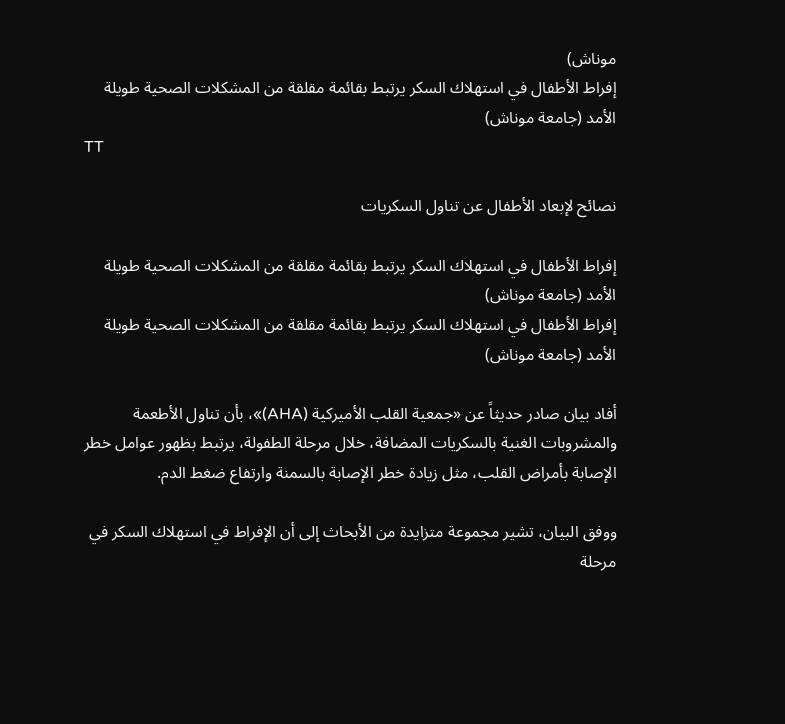موناش)
إفراط الأطفال في استهلاك السكر يرتبط بقائمة مقلقة من المشكلات الصحية طويلة الأمد (جامعة موناش)
TT

نصائح لإبعاد الأطفال عن تناول السكريات

إفراط الأطفال في استهلاك السكر يرتبط بقائمة مقلقة من المشكلات الصحية طويلة الأمد (جامعة موناش)
إفراط الأطفال في استهلاك السكر يرتبط بقائمة مقلقة من المشكلات الصحية طويلة الأمد (جامعة موناش)

أفاد بيان صادر حديثاً عن «جمعية القلب الأميركية (AHA)»، بأن تناول الأطعمة والمشروبات الغنية بالسكريات المضافة، خلال مرحلة الطفولة، يرتبط بظهور عوامل خطر الإصابة بأمراض القلب، مثل زيادة خطر الإصابة بالسمنة وارتفاع ضغط الدم.

ووفق البيان، تشير مجموعة متزايدة من الأبحاث إلى أن الإفراط في استهلاك السكر في مرحلة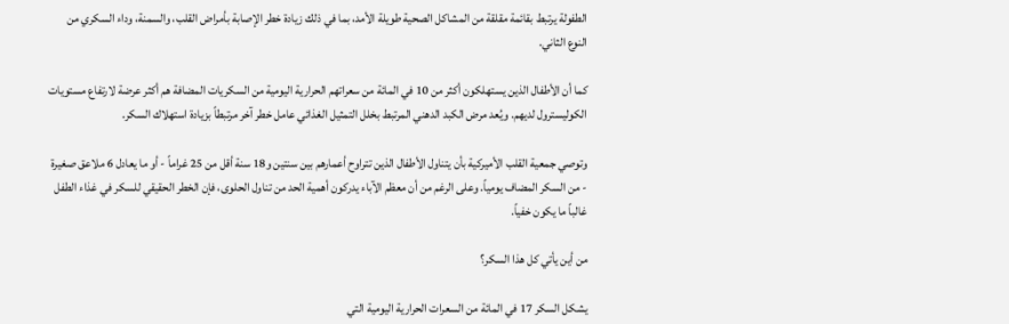الطفولة يرتبط بقائمة مقلقة من المشاكل الصحية طويلة الأمد، بما في ذلك زيادة خطر الإصابة بأمراض القلب، والسمنة، وداء السكري من النوع الثاني.

كما أن الأطفال الذين يستهلكون أكثر من 10 في المائة من سعراتهم الحرارية اليومية من السكريات المضافة هم أكثر عرضة لارتفاع مستويات الكوليسترول لديهم. ويُعد مرض الكبد الدهني المرتبط بخلل التمثيل الغذائي عامل خطر آخر مرتبطاً بزيادة استهلاك السكر.

وتوصي جمعية القلب الأميركية بأن يتناول الأطفال الذين تتراوح أعمارهم بين سنتين و18 سنة أقل من 25 غراماً - أو ما يعادل 6 ملاعق صغيرة - من السكر المضاف يومياً. وعلى الرغم من أن معظم الآباء يدركون أهمية الحد من تناول الحلوى، فإن الخطر الحقيقي للسكر في غذاء الطفل غالباً ما يكون خفياً.

من أين يأتي كل هذا السكر؟

يشكل السكر 17 في المائة من السعرات الحرارية اليومية التي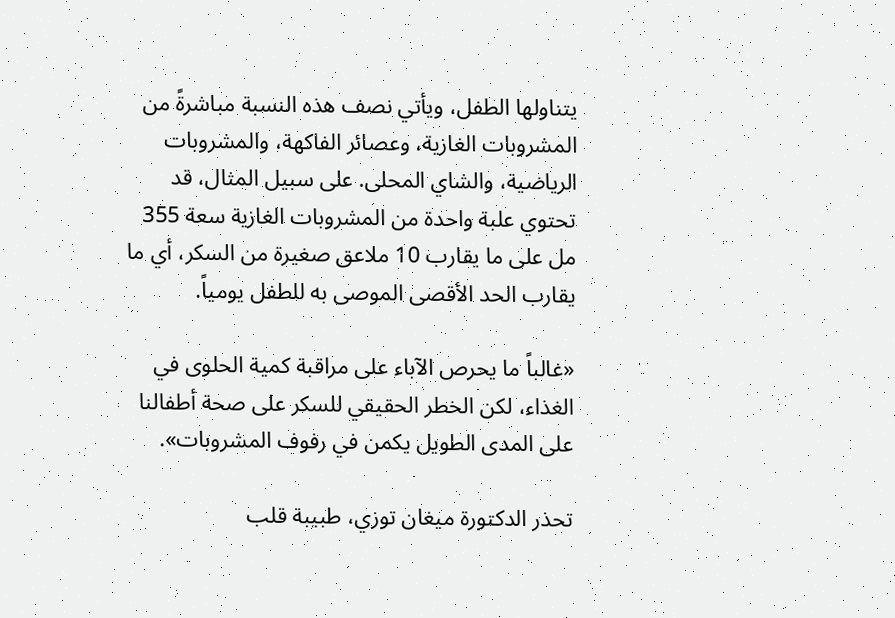يتناولها الطفل، ويأتي نصف هذه النسبة مباشرةً من المشروبات الغازية، وعصائر الفاكهة، والمشروبات الرياضية، والشاي المحلى. على سبيل المثال، قد تحتوي علبة واحدة من المشروبات الغازية سعة 355 مل على ما يقارب 10 ملاعق صغيرة من السكر، أي ما يقارب الحد الأقصى الموصى به للطفل يومياً.

«غالباً ما يحرص الآباء على مراقبة كمية الحلوى في الغذاء، لكن الخطر الحقيقي للسكر على صحة أطفالنا على المدى الطويل يكمن في رفوف المشروبات».

تحذر الدكتورة ميغان توزي، طبيبة قلب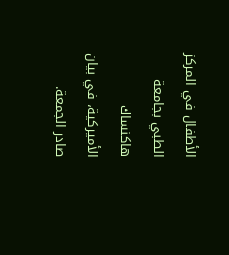الأطفال في المركز الطبي بجامعة هاكنساك الأميركية، في بيان صادر الجمعة.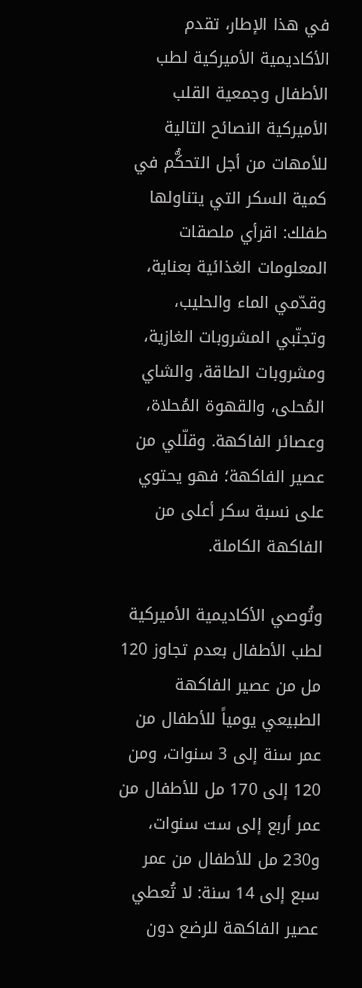في هذا الإطار، تقدم الأكاديمية الأميركية لطب الأطفال وجمعية القلب الأميركية النصائح التالية للأمهات من أجل التحكُّم في كمية السكر التي يتناولها طفلك: اقرأي ملصقات المعلومات الغذائية بعناية، وقدّمي الماء والحليب، وتجنّبي المشروبات الغازية، ومشروبات الطاقة، والشاي المُحلى، والقهوة المُحلاة، وعصائر الفاكهة. وقلّلي من عصير الفاكهة؛ فهو يحتوي على نسبة سكر أعلى من الفاكهة الكاملة.

وتُوصي الأكاديمية الأميركية لطب الأطفال بعدم تجاوز 120 مل من عصير الفاكهة الطبيعي يومياً للأطفال من عمر سنة إلى 3 سنوات، ومن 120 إلى 170 مل للأطفال من عمر أربع إلى ست سنوات، و230 مل للأطفال من عمر سبع إلى 14 سنة: لا تُعطي عصير الفاكهة للرضع دون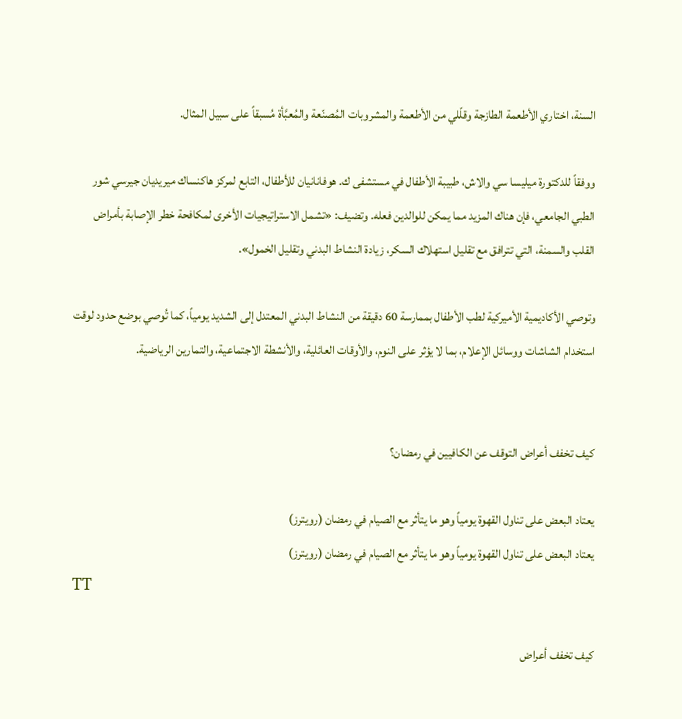السنة، اختاري الأطعمة الطازجة وقلّلي من الأطعمة والمشروبات المُصنّعة والمُعبَّأة مُسبقاً على سبيل المثال.

ووفقاً للدكتورة ميليسا سي والاش، طبيبة الأطفال في مستشفى ك. هوفانانيان للأطفال، التابع لمركز هاكنساك ميريديان جيرسي شور الطبي الجامعي، فإن هناك المزيد مما يمكن للوالدين فعله. وتضيف: «تشمل الاستراتيجيات الأخرى لمكافحة خطر الإصابة بأمراض القلب والسمنة، التي تترافق مع تقليل استهلاك السكر، زيادة النشاط البدني وتقليل الخمول».

وتوصي الأكاديمية الأميركية لطب الأطفال بممارسة 60 دقيقة من النشاط البدني المعتدل إلى الشديد يومياً، كما تُوصي بوضع حدود لوقت استخدام الشاشات ووسائل الإعلام، بما لا يؤثر على النوم، والأوقات العائلية، والأنشطة الاجتماعية، والتمارين الرياضية.


كيف تخفف أعراض التوقف عن الكافيين في رمضان؟

يعتاد البعض على تناول القهوة يومياً وهو ما يتأثر مع الصيام في رمضان (رويترز)
يعتاد البعض على تناول القهوة يومياً وهو ما يتأثر مع الصيام في رمضان (رويترز)
TT

كيف تخفف أعراض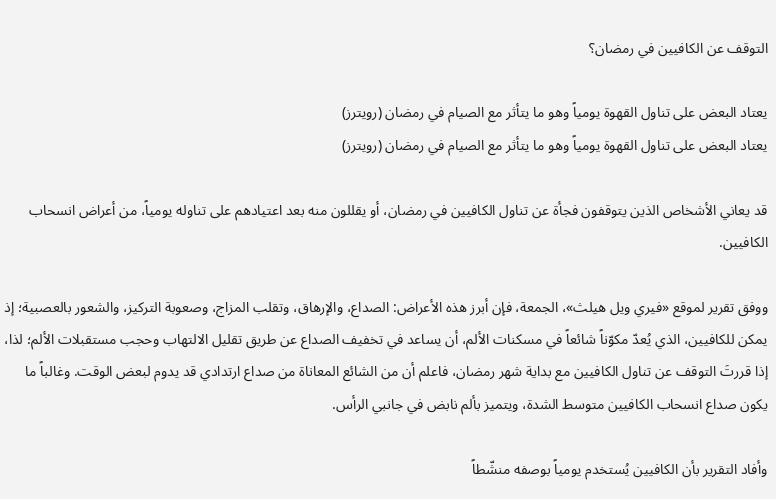التوقف عن الكافيين في رمضان؟

يعتاد البعض على تناول القهوة يومياً وهو ما يتأثر مع الصيام في رمضان (رويترز)
يعتاد البعض على تناول القهوة يومياً وهو ما يتأثر مع الصيام في رمضان (رويترز)

قد يعاني الأشخاص الذين يتوقفون فجأة عن تناول الكافيين في رمضان، أو يقللون منه بعد اعتيادهم على تناوله يومياً، من أعراض انسحاب الكافيين.

ووفق تقرير لموقع «فيري ويل هيلث»، الجمعة، فإن أبرز هذه الأعراض: الصداع، والإرهاق، وتقلب المزاج، وصعوبة التركيز، والشعور بالعصبية؛ إذ يمكن للكافيين، الذي يُعدّ مكوّناً شائعاً في مسكنات الألم، أن يساعد في تخفيف الصداع عن طريق تقليل الالتهاب وحجب مستقبلات الألم؛ لذا، إذا قررتَ التوقف عن تناول الكافيين مع بداية شهر رمضان، فاعلم أن من الشائع المعاناة من صداع ارتدادي قد يدوم لبعض الوقت. وغالباً ما يكون صداع انسحاب الكافيين متوسط الشدة، ويتميز بألم نابض في جانبي الرأس.

وأفاد التقرير بأن الكافيين يُستخدم يومياً بوصفه منشّطاً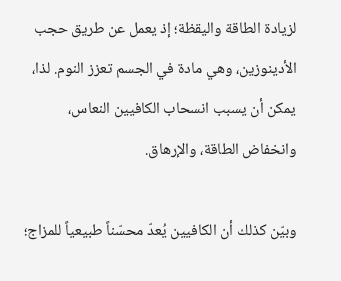لزيادة الطاقة واليقظة؛ إذ يعمل عن طريق حجب الأدينوزين، وهي مادة في الجسم تعزز النوم. لذا، يمكن أن يسبب انسحاب الكافيين النعاس، وانخفاض الطاقة، والإرهاق.

وبيّن كذلك أن الكافيين يُعدّ محسّناً طبيعياً للمزاج؛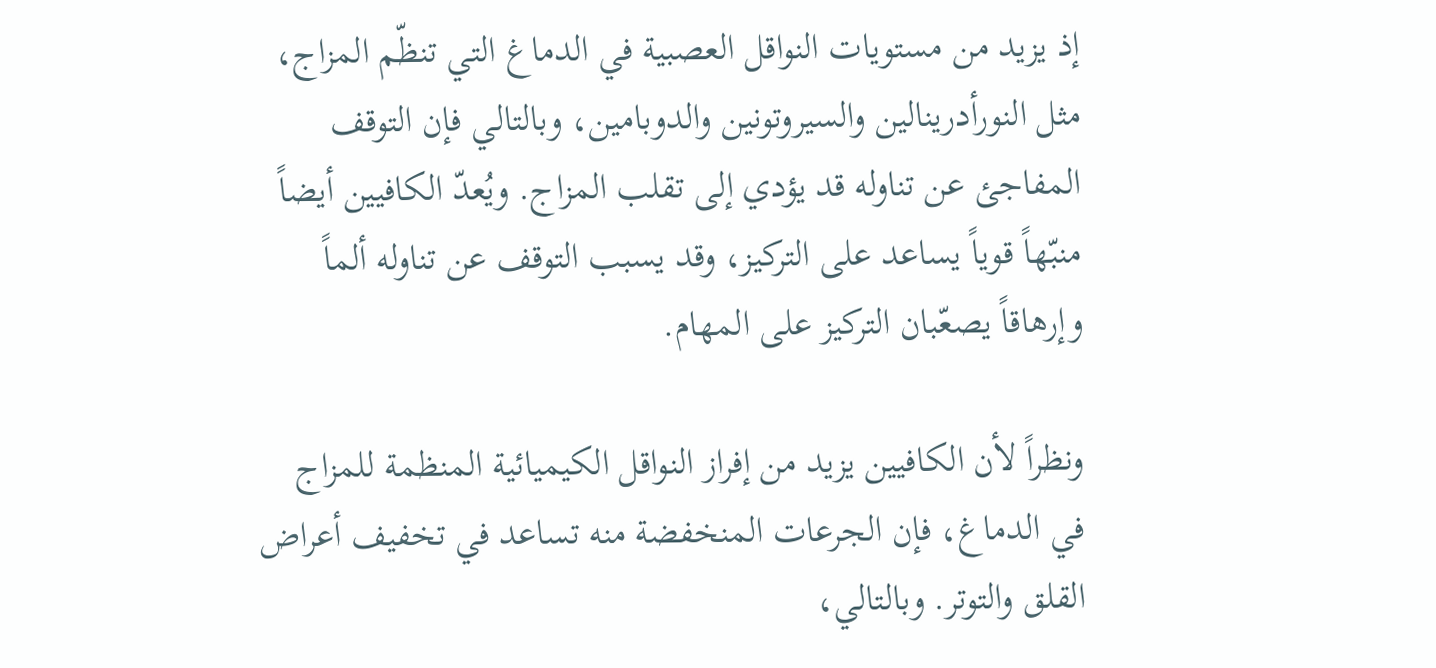إذ يزيد من مستويات النواقل العصبية في الدماغ التي تنظّم المزاج، مثل النورأدرينالين والسيروتونين والدوبامين، وبالتالي فإن التوقف المفاجئ عن تناوله قد يؤدي إلى تقلب المزاج. ويُعدّ الكافيين أيضاً منبّهاً قوياً يساعد على التركيز، وقد يسبب التوقف عن تناوله ألماً وإرهاقاً يصعّبان التركيز على المهام.

ونظراً لأن الكافيين يزيد من إفراز النواقل الكيميائية المنظمة للمزاج في الدماغ، فإن الجرعات المنخفضة منه تساعد في تخفيف أعراض القلق والتوتر. وبالتالي،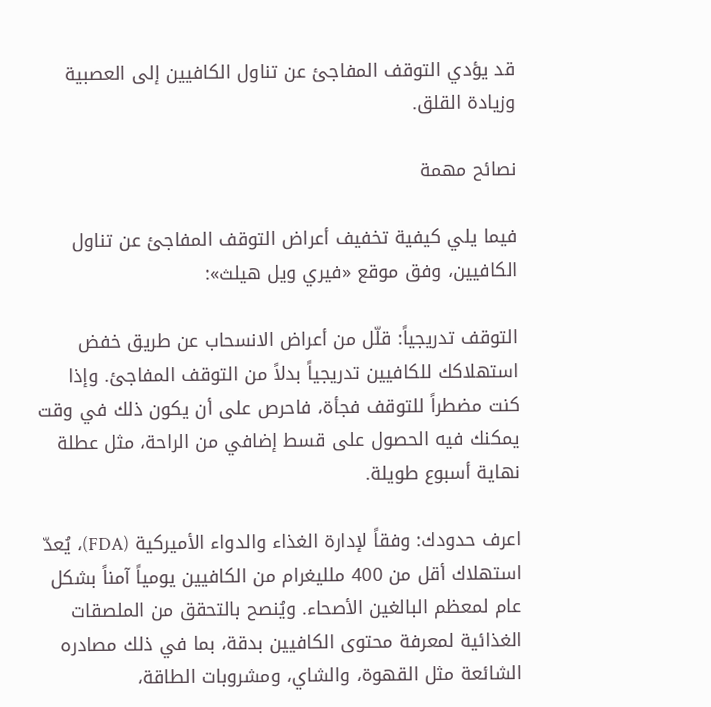قد يؤدي التوقف المفاجئ عن تناول الكافيين إلى العصبية وزيادة القلق.

نصائح مهمة

فيما يلي كيفية تخفيف أعراض التوقف المفاجئ عن تناول الكافيين، وفق موقع «فيري ويل هيلث»:

التوقف تدريجياً: قلّل من أعراض الانسحاب عن طريق خفض استهلاكك للكافيين تدريجياً بدلاً من التوقف المفاجئ. وإذا كنت مضطراً للتوقف فجأة، فاحرص على أن يكون ذلك في وقت يمكنك فيه الحصول على قسط إضافي من الراحة، مثل عطلة نهاية أسبوع طويلة.

اعرف حدودك: وفقاً لإدارة الغذاء والدواء الأميركية (FDA)، يُعدّ استهلاك أقل من 400 ملليغرام من الكافيين يومياً آمناً بشكل عام لمعظم البالغين الأصحاء. ويُنصح بالتحقق من الملصقات الغذائية لمعرفة محتوى الكافيين بدقة، بما في ذلك مصادره الشائعة مثل القهوة، والشاي، ومشروبات الطاقة،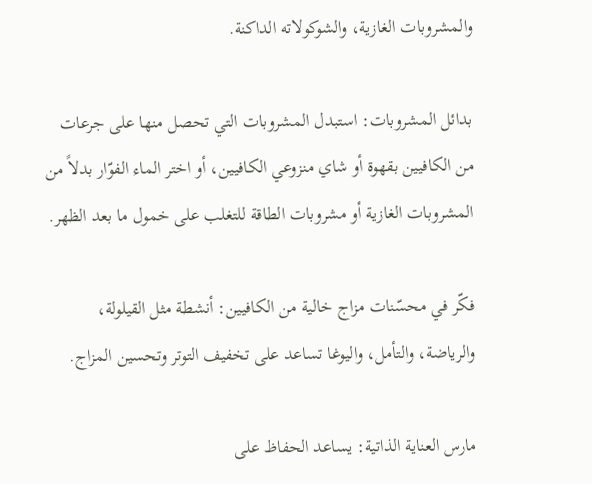والمشروبات الغازية، والشوكولاته الداكنة.

بدائل المشروبات: استبدل المشروبات التي تحصل منها على جرعات من الكافيين بقهوة أو شاي منزوعي الكافيين، أو اختر الماء الفوّار بدلاً من المشروبات الغازية أو مشروبات الطاقة للتغلب على خمول ما بعد الظهر.

فكّر في محسّنات مزاج خالية من الكافيين: أنشطة مثل القيلولة، والرياضة، والتأمل، واليوغا تساعد على تخفيف التوتر وتحسين المزاج.

مارس العناية الذاتية: يساعد الحفاظ على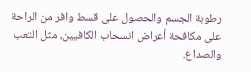رطوبة الجسم والحصول على قسط وافر من الراحة على مكافحة أعراض انسحاب الكافيين، مثل التعب والصداع.